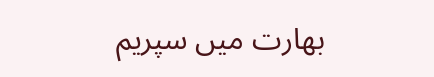بھارت میں سپریم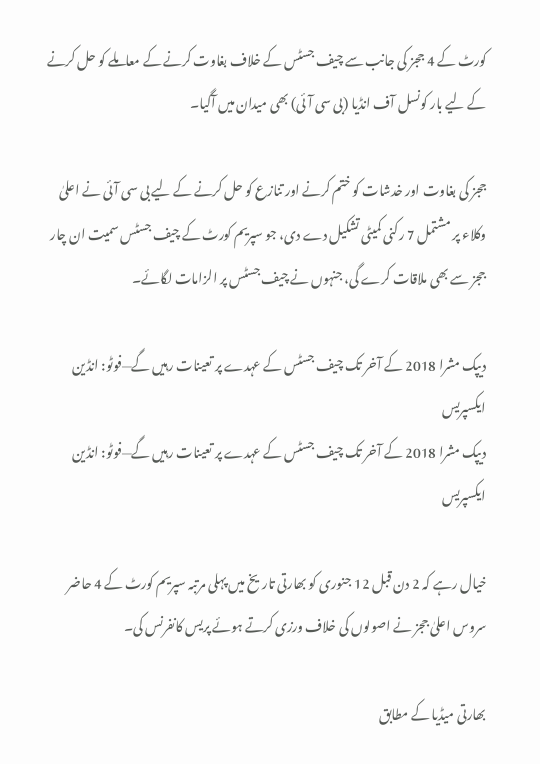کورٹ کے 4 ججز کی جانب سے چیف جسٹس کے خلاف بغاوت کرنے کے معاملے کو حل کرنے کے لیے بار کونسل آف انڈیا (بی سی آئی) بھی میدان میں آگیا۔

ججز کی بغاوت اور خدشات کو ختم کرنے اور تنازع کو حل کرنے کے لیے بی سی آئی نے اعلیٰ وکلاء پر مشتمل 7 رکنی کمیٹی تشکیل دے دی، جو سپریم کورٹ کے چیف جسٹس سمیت ان چار ججز سے بھی ملاقات کرے گی، جنہوں نے چیف جسٹس پر الزامات لگائے۔

دیپک مشرا 2018 کے آخر تک چیف جسٹس کے عہدے پر تعینات رہیں گے—فوٹو: انڈین ایکسپریس
دیپک مشرا 2018 کے آخر تک چیف جسٹس کے عہدے پر تعینات رہیں گے—فوٹو: انڈین ایکسپریس

خیال رہے کہ 2 دن قبل 12 جنوری کو بھارتی تاریخ میں پہلی مرتبہ سپریم کورٹ کے 4 حاضر سروس اعلیٰ ججز نے اصولوں کی خلاف ورزی کرتے ہوئے پریس کانفرنس کی۔

بھارتی میڈیا کے مطابق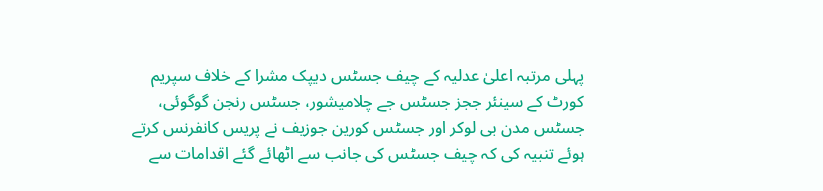پہلی مرتبہ اعلیٰ عدلیہ کے چیف جسٹس دیپک مشرا کے خلاف سپریم کورٹ کے سینئر ججز جسٹس جے چلامیشور، جسٹس رنجن گوگوئی، جسٹس مدن بی لوکر اور جسٹس کورین جوزیف نے پریس کانفرنس کرتے ہوئے تنبیہ کی کہ چیف جسٹس کی جانب سے اٹھائے گئے اقدامات سے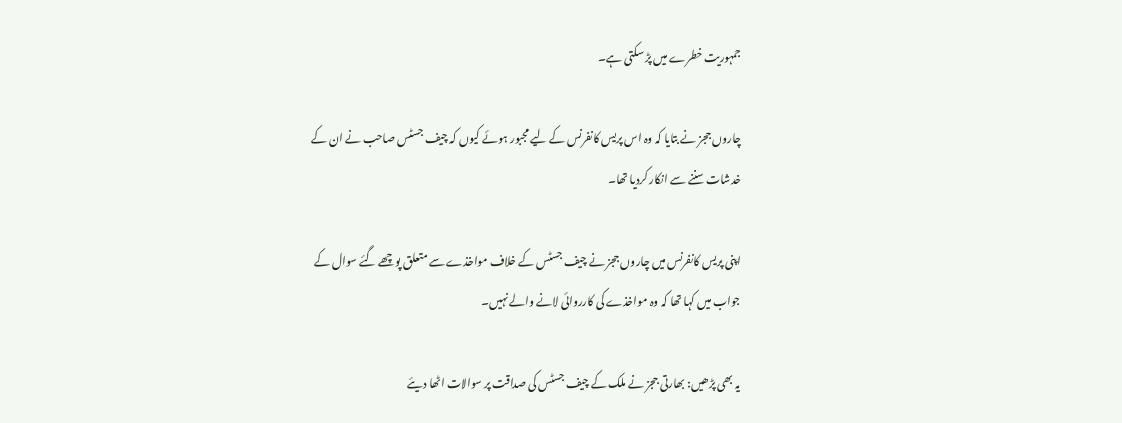جمہوریت خطرے میں پڑ سکتی ہے۔

چاروں ججز نے بتایا کہ وہ اس پریس کانفرنس کے لیے مجبور ہوئے کیوں کہ چیف جسٹس صاحب نے ان کے خدشات سننے سے انکار کردیا تھا۔

اپنی پریس کانفرنس میں چاروں ججز نے چیف جسٹس کے خلاف مواخذے سے متعلق پوچھے گئے سوال کے جواب میں کہا تھا کہ وہ مواخذے کی کارروائی لانے والے نہیں۔

یہ بھی پڑھیں: بھارتی ججز نے ملک کے چیف جسٹس کی صداقت پر سوالات اٹھا دیئے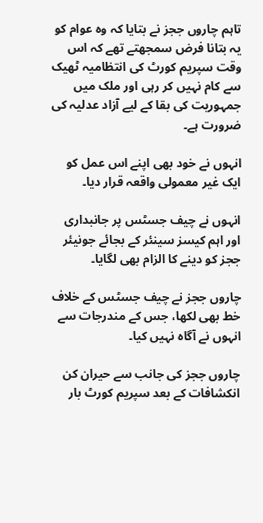تاہم چاروں ججز نے بتایا کہ وہ عوام کو یہ بتانا فرض سمجھتے تھے کہ اس وقت سپریم کورٹ کی انتظامیہ ٹھیک سے کام نہیں کر رہی اور ملک میں جمہوریت کی بقا کے لیے آزاد عدلیہ کی ضرورت ہے۔

انہوں نے خود بھی اپنے اس عمل کو ایک غیر معمولی واقعہ قرار دیا۔

انہوں نے چیف جسٹس پر جانبداری اور اہم کیسز سینئر کے بجائے جونیئر ججز کو دینے کا الزام بھی لگایا۔

چاروں ججز نے چیف جسٹس کے خلاف خط بھی لکھا، جس کے مندرجات سے انہوں نے آگاہ نہیں کیا۔

چاروں ججز کی جانب سے حیران کن انکشافات کے بعد سپریم کورٹ بار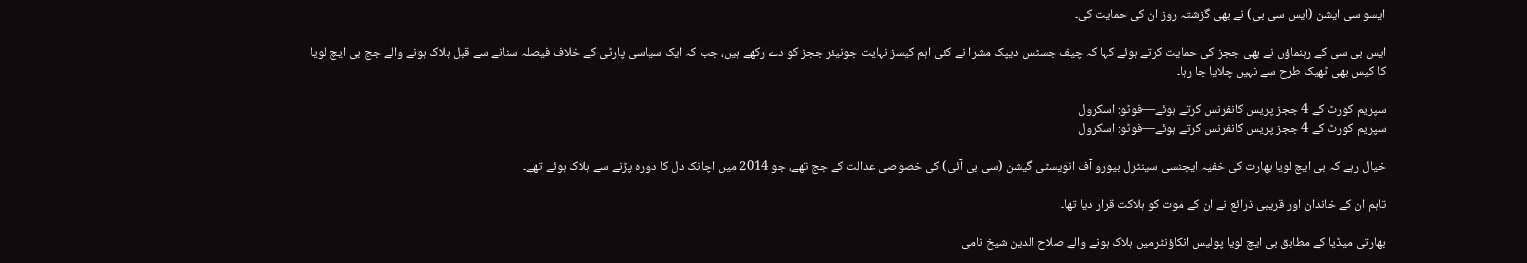ایسو سی ایشن (ایس سی بی) نے بھی گزشتہ روز ان کی حمایت کی۔

ایس بی سی کے رہنماؤں نے بھی ججز کی حمایت کرتے ہوئے کہا کہ چیف جسٹس دیپک مشرا نے کئی اہم کیسز نہایت جونیئر ججز کو دے رکھے ہیں، جب کہ ایک سیاسی پارٹی کے خلاف فیصلہ سنانے سے قبل ہلاک ہونے والے جج بی ایچ لویا کا کیس بھی ٹھیک طرح سے نہیں چلایا جا رہا۔

سپریم کورٹ کے 4 ججز پریس کانفرنس کرتے ہوئے—فوٹو: اسکرول
سپریم کورٹ کے 4 ججز پریس کانفرنس کرتے ہوئے—فوٹو: اسکرول

خیال رہے کہ بی ایچ لویا بھارت کی خفیہ ایجنسی سینٹرل بیورو آف انویسٹی گیشن (سی بی آئی) کی خصوصی عدالت کے جج تھے، جو 2014 میں اچانک دل کا دورہ پڑنے سے ہلاک ہوئے تھے۔

تاہم ان کے خاندان اور قریبی ذرائع نے ان کے موت کو ہلاکت قرار دیا تھا۔

بھارتی میڈیا کے مطابق بی ایچ لویا پولیس انکاؤنٹرمیں ہلاک ہونے والے صلاح الدین شیخ نامی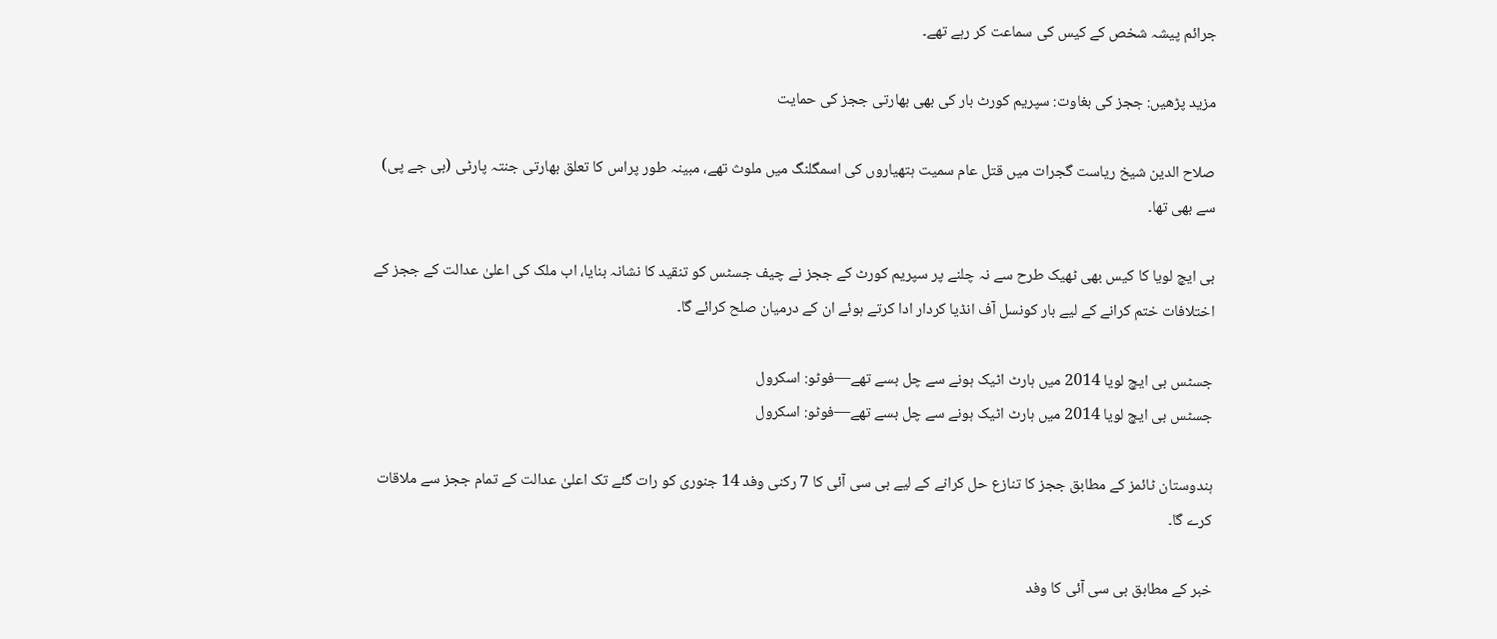جرائم پیشہ شخص کے کیس کی سماعت کر رہے تھے۔

مزید پڑھیں: ججز کی بغاوت: سپریم کورٹ بار کی بھی بھارتی ججز کی حمایت

صلاح الدین شیخ ریاست گجرات میں قتل عام سمیت ہتھیاروں کی اسمگلنگ میں ملوث تھے، مبینہ طور پراس کا تعلق بھارتی جنتہ پارٹی (بی جے پی) سے بھی تھا۔

بی ایچ لویا کا کیس بھی ٹھیک طرح سے نہ چلنے پر سپریم کورٹ کے ججز نے چیف جسٹس کو تنقید کا نشانہ بنایا، اب ملک کی اعلیٰ عدالت کے ججز کے اختلافات ختم کرانے کے لیے بار کونسل آف انڈیا کردار ادا کرتے ہوئے ان کے درمیان صلح کرائے گا۔

جسٹس بی ایچ لویا 2014 میں ہارٹ اٹیک ہونے سے چل بسے تھے—فوٹو: اسکرول
جسٹس بی ایچ لویا 2014 میں ہارٹ اٹیک ہونے سے چل بسے تھے—فوٹو: اسکرول

ہندوستان ٹائمز کے مطابق ججز کا تنازع حل کرانے کے لیے بی سی آئی کا 7 رکنی وفد 14 جنوری کو رات گئے تک اعلیٰ عدالت کے تمام ججز سے ملاقات کرے گا۔

خبر کے مطابق بی سی آئی کا وفد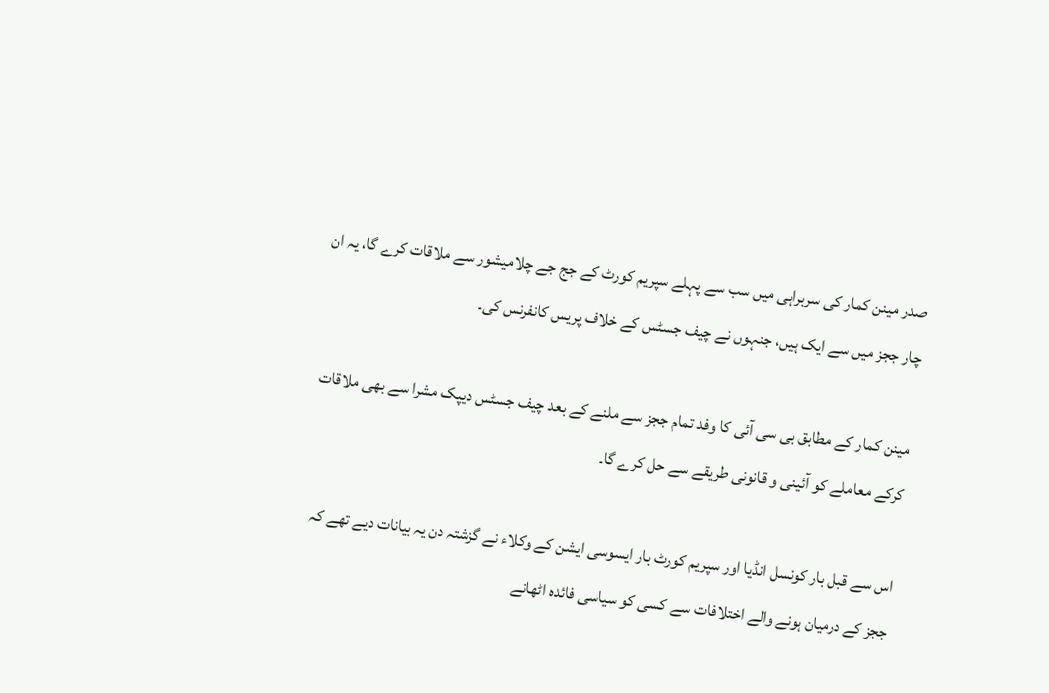صدر مینن کمار کی سربراہی میں سب سے پہلے سپریم کورٹ کے جج جے چلامیشور سے ملاقات کرے گا، یہ ان چار ججز میں سے ایک ہیں، جنہوں نے چیف جسٹس کے خلاف پریس کانفرنس کی۔

مینن کمار کے مطابق بی سی آئی کا وفد تمام ججز سے ملنے کے بعد چیف جسٹس دیپک مشرا سے بھی ملاقات کرکے معاملے کو آئینی و قانونی طریقے سے حل کرے گا۔

اس سے قبل بار کونسل انڈیا اور سپریم کورٹ بار ایسوسی ایشن کے وکلاء نے گزشتہ دن یہ بیانات دیے تھے کہ ججز کے درمیان ہونے والے اختلافات سے کسی کو سیاسی فائدہ اٹھانے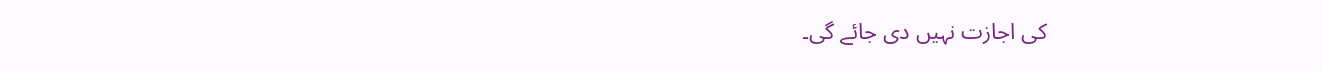کی اجازت نہیں دی جائے گی۔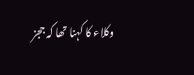وکلاء کا کہنا تھا کہ ججز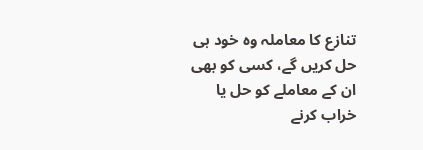تنازع کا معاملہ وہ خود ہی حل کریں گے، کسی کو بھی ان کے معاملے کو حل یا خراب کرنے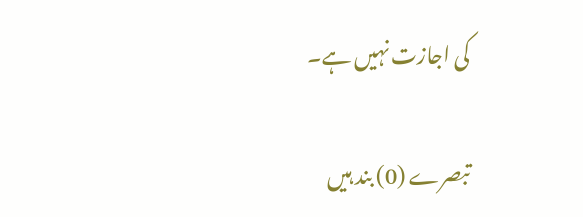کی اجازت نہیں ہے۔

تبصرے (0) بند ہیں